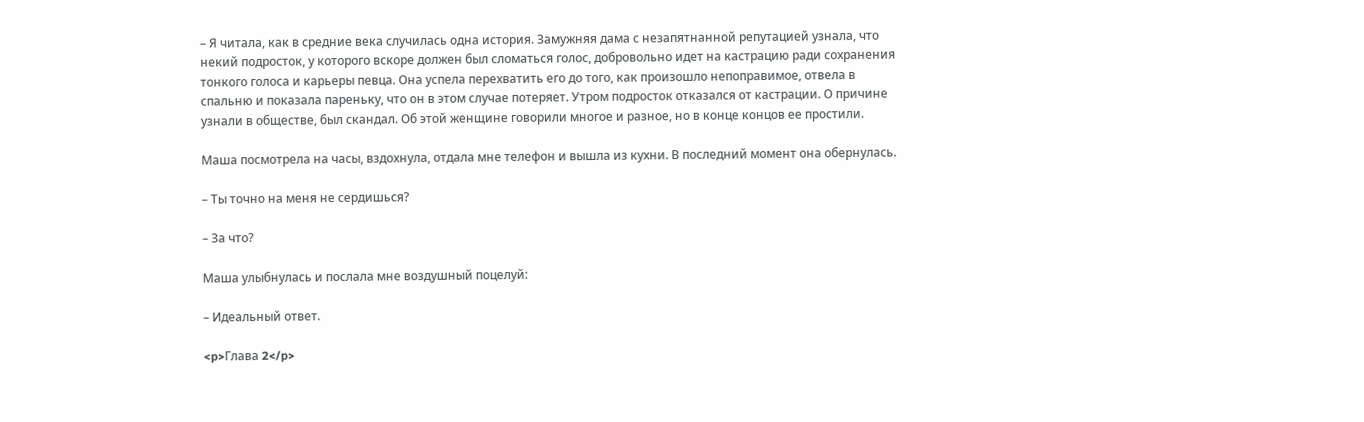– Я читала, как в средние века случилась одна история. Замужняя дама с незапятнанной репутацией узнала, что некий подросток, у которого вскоре должен был сломаться голос, добровольно идет на кастрацию ради сохранения тонкого голоса и карьеры певца. Она успела перехватить его до того, как произошло непоправимое, отвела в спальню и показала пареньку, что он в этом случае потеряет. Утром подросток отказался от кастрации. О причине узнали в обществе, был скандал. Об этой женщине говорили многое и разное, но в конце концов ее простили.

Маша посмотрела на часы, вздохнула, отдала мне телефон и вышла из кухни. В последний момент она обернулась.

– Ты точно на меня не сердишься?

– За что?

Маша улыбнулась и послала мне воздушный поцелуй:

– Идеальный ответ.

<p>Глава 2</p>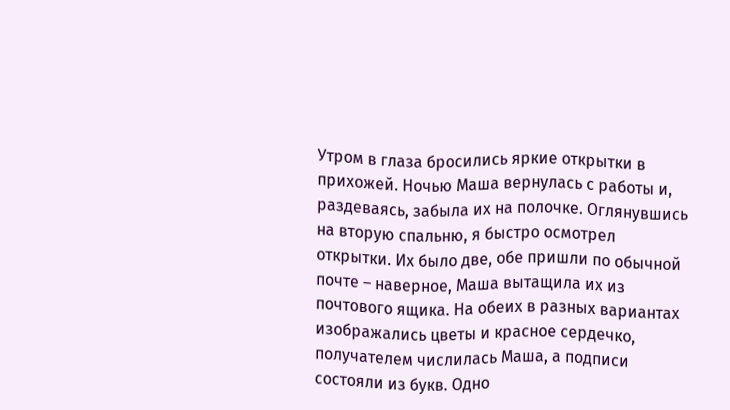Утром в глаза бросились яркие открытки в прихожей. Ночью Маша вернулась с работы и, раздеваясь, забыла их на полочке. Оглянувшись на вторую спальню, я быстро осмотрел открытки. Их было две, обе пришли по обычной почте – наверное, Маша вытащила их из почтового ящика. На обеих в разных вариантах изображались цветы и красное сердечко, получателем числилась Маша, а подписи состояли из букв. Одно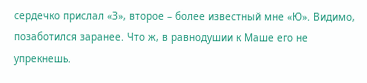сердечко прислал «З», второе – более известный мне «Ю». Видимо, позаботился заранее. Что ж, в равнодушии к Маше его не упрекнешь.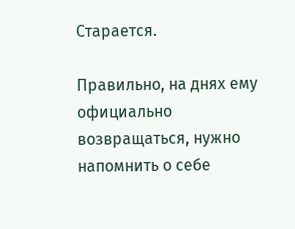Старается.

Правильно, на днях ему официально возвращаться, нужно напомнить о себе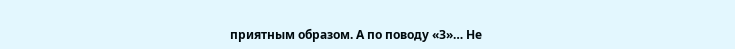приятным образом. А по поводу «З»… Не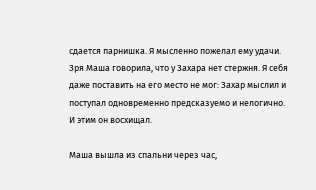сдается парнишка. Я мысленно пожелал ему удачи. Зря Маша говорила, что у Захара нет стержня. Я себя даже поставить на его место не мог: Захар мыслил и поступал одновременно предсказуемо и нелогично. И этим он восхищал.

Маша вышла из спальни через час,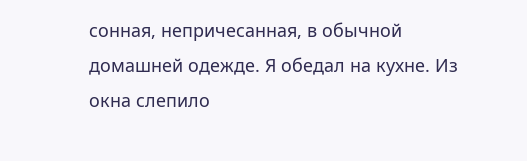сонная, непричесанная, в обычной домашней одежде. Я обедал на кухне. Из окна слепило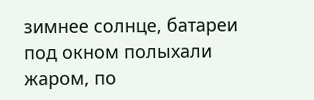зимнее солнце, батареи под окном полыхали жаром, по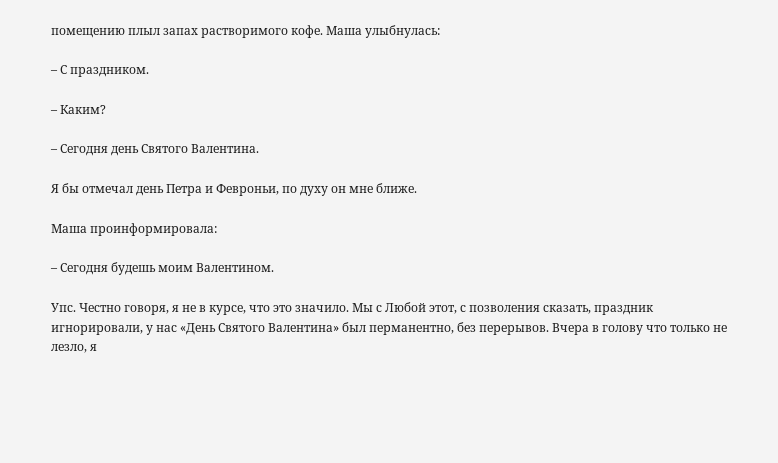помещению плыл запах растворимого кофе. Маша улыбнулась:

– С праздником.

– Каким?

– Сегодня день Святого Валентина.

Я бы отмечал день Петра и Февроньи, по духу он мне ближе.

Маша проинформировала:

– Сегодня будешь моим Валентином.

Упс. Честно говоря, я не в курсе, что это значило. Мы с Любой этот, с позволения сказать, праздник игнорировали, у нас «День Святого Валентина» был перманентно, без перерывов. Вчера в голову что только не лезло, я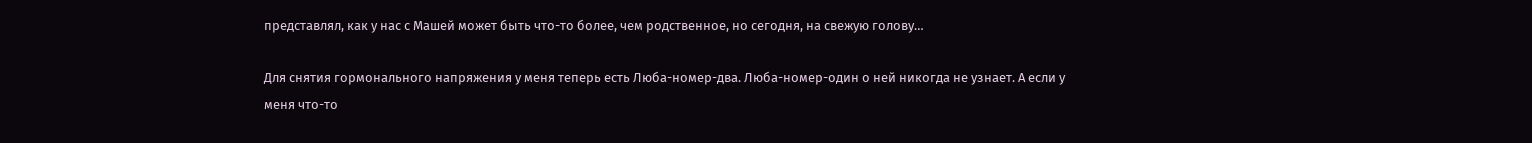представлял, как у нас с Машей может быть что-то более, чем родственное, но сегодня, на свежую голову…

Для снятия гормонального напряжения у меня теперь есть Люба-номер-два. Люба-номер-один о ней никогда не узнает. А если у меня что-то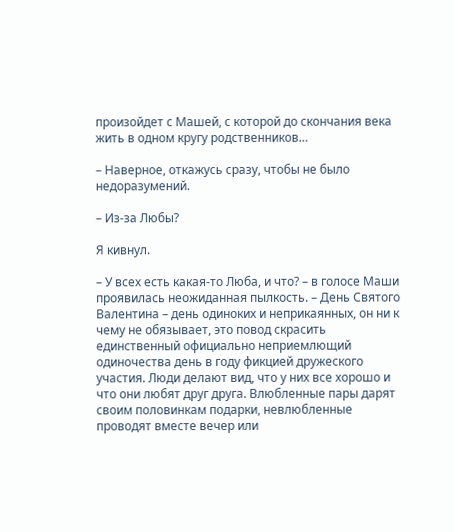произойдет с Машей, с которой до скончания века жить в одном кругу родственников…

– Наверное, откажусь сразу, чтобы не было недоразумений.

– Из-за Любы?

Я кивнул.

– У всех есть какая-то Люба, и что? – в голосе Маши проявилась неожиданная пылкость. – День Святого Валентина – день одиноких и неприкаянных, он ни к чему не обязывает, это повод скрасить единственный официально неприемлющий одиночества день в году фикцией дружеского участия. Люди делают вид, что у них все хорошо и что они любят друг друга. Влюбленные пары дарят своим половинкам подарки, невлюбленные проводят вместе вечер или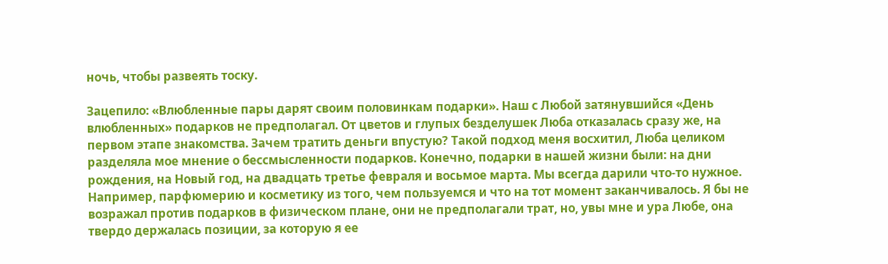ночь, чтобы развеять тоску.

Зацепило: «Влюбленные пары дарят своим половинкам подарки». Наш с Любой затянувшийся «День влюбленных» подарков не предполагал. От цветов и глупых безделушек Люба отказалась сразу же, на первом этапе знакомства. Зачем тратить деньги впустую? Такой подход меня восхитил, Люба целиком разделяла мое мнение о бессмысленности подарков. Конечно, подарки в нашей жизни были: на дни рождения, на Новый год, на двадцать третье февраля и восьмое марта. Мы всегда дарили что-то нужное. Например, парфюмерию и косметику из того, чем пользуемся и что на тот момент заканчивалось. Я бы не возражал против подарков в физическом плане, они не предполагали трат, но, увы мне и ура Любе, она твердо держалась позиции, за которую я ее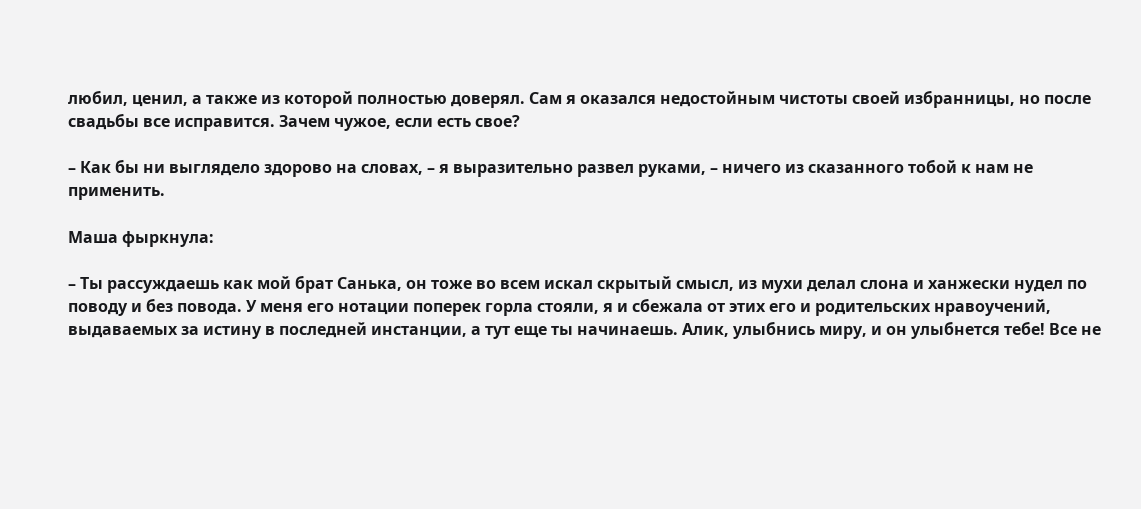любил, ценил, а также из которой полностью доверял. Сам я оказался недостойным чистоты своей избранницы, но после свадьбы все исправится. Зачем чужое, если есть свое?

– Как бы ни выглядело здорово на словах, – я выразительно развел руками, – ничего из сказанного тобой к нам не применить.

Маша фыркнула:

– Ты рассуждаешь как мой брат Санька, он тоже во всем искал скрытый смысл, из мухи делал слона и ханжески нудел по поводу и без повода. У меня его нотации поперек горла стояли, я и сбежала от этих его и родительских нравоучений, выдаваемых за истину в последней инстанции, а тут еще ты начинаешь. Алик, улыбнись миру, и он улыбнется тебе! Все не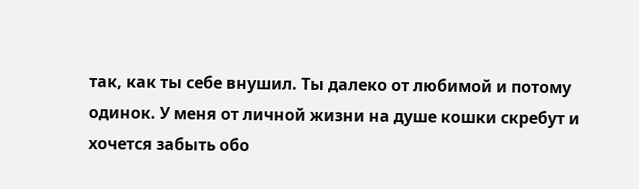так, как ты себе внушил. Ты далеко от любимой и потому одинок. У меня от личной жизни на душе кошки скребут и хочется забыть обо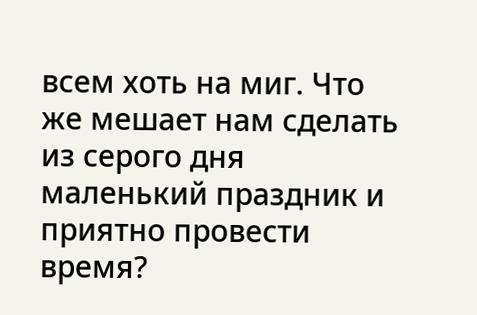всем хоть на миг. Что же мешает нам сделать из серого дня маленький праздник и приятно провести время?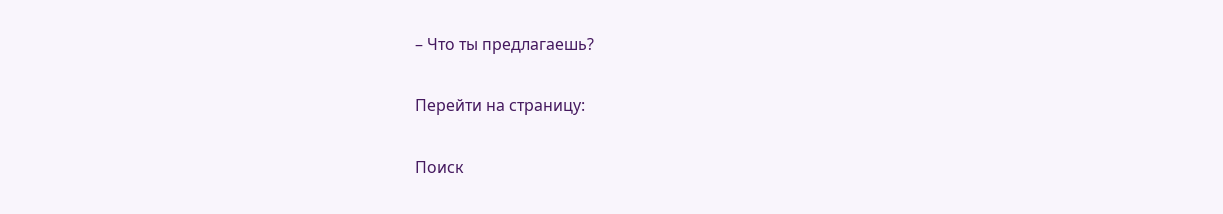– Что ты предлагаешь?

Перейти на страницу:

Поиск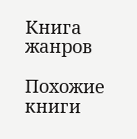Книга жанров

Похожие книги